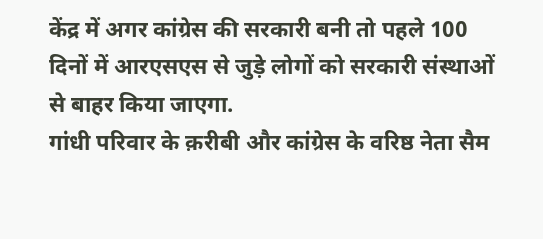केंद्र में अगर कांग्रेस की सरकारी बनी तो पहले 100 दिनों में आरएसएस से जुड़े लोगों को सरकारी संस्थाओं से बाहर किया जाएगा.
गांधी परिवार के क़रीबी और कांग्रेस के वरिष्ठ नेता सैम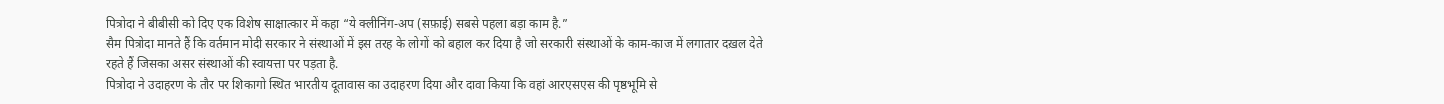पित्रोदा ने बीबीसी को दिए एक विशेष साक्षात्कार में कहा “ये क्लीनिंग-अप (सफ़ाई) सबसे पहला बड़ा काम है.”
सैम पित्रोदा मानते हैं कि वर्तमान मोदी सरकार ने संस्थाओं में इस तरह के लोगों को बहाल कर दिया है जो सरकारी संस्थाओं के काम-काज में लगातार दख़ल देते रहते हैं जिसका असर संस्थाओं की स्वायत्ता पर पड़ता है.
पित्रोदा ने उदाहरण के तौर पर शिकागो स्थित भारतीय दूतावास का उदाहरण दिया और दावा किया कि वहां आरएसएस की पृष्ठभूमि से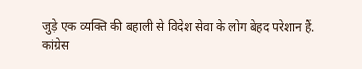जुड़े एक व्यक्ति की बहाली से विदेश सेवा के लोग बेहद परेशान हैं.
कांग्रेस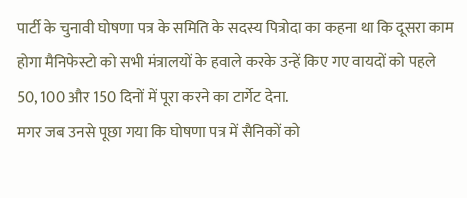पार्टी के चुनावी घोषणा पत्र के समिति के सदस्य पित्रोदा का कहना था कि दूसरा काम होगा मैनिफेस्टो को सभी मंत्रालयों के हवाले करके उन्हें किए गए वायदों को पहले 50, 100 और 150 दिनों में पूरा करने का टार्गेट देना.
मगर जब उनसे पूछा गया कि घोषणा पत्र में सैनिकों को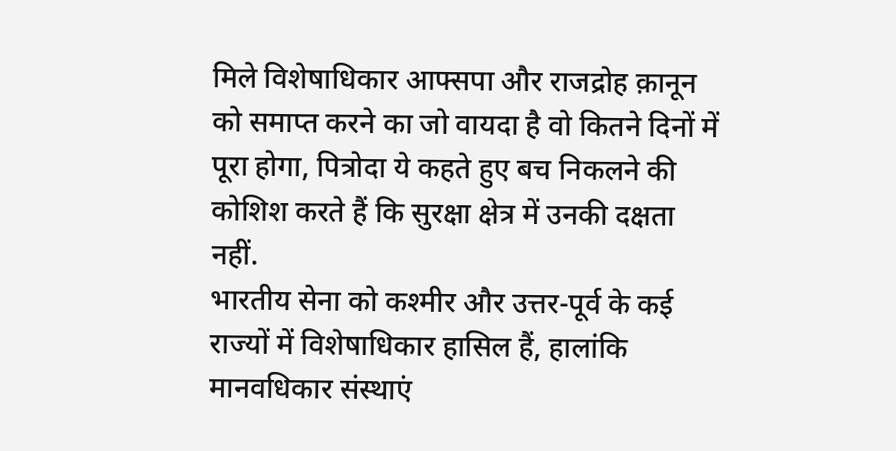मिले विशेषाधिकार आफ्सपा और राजद्रोह क़ानून को समाप्त करने का जो वायदा है वो कितने दिनों में पूरा होगा, पित्रोदा ये कहते हुए बच निकलने की कोशिश करते हैं कि सुरक्षा क्षेत्र में उनकी दक्षता नहीं.
भारतीय सेना को कश्मीर और उत्तर-पूर्व के कई राज्यों में विशेषाधिकार हासिल हैं, हालांकि मानवधिकार संस्थाएं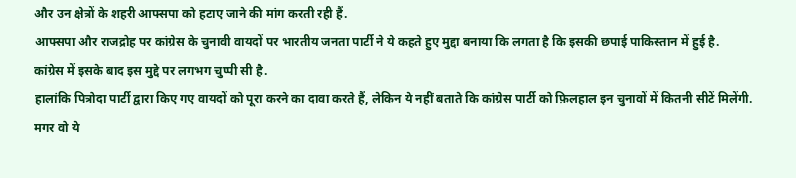और उन क्षेत्रों के शहरी आफ्सपा को हटाए जाने की मांग करती रही हैं.
आफ्सपा और राजद्रोह पर कांग्रेस के चुनावी वायदों पर भारतीय जनता पार्टी ने ये कहते हुए मुद्दा बनाया कि लगता है कि इसकी छपाई पाकिस्तान में हुई है.
कांग्रेस में इसके बाद इस मुद्दे पर लगभग चुप्पी सी है.
हालांकि पित्रोदा पार्टी द्वारा किए गए वायदों को पूरा करने का दावा करते हैं, लेकिन ये नहीं बताते कि कांग्रेस पार्टी को फ़िलहाल इन चुनावों में कितनी सीटें मिलेंगी.
मगर वो ये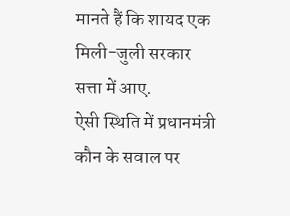मानते हैं कि शायद एक मिली-जुली सरकार सत्ता में आए.
ऐसी स्थिति में प्रधानमंत्री कौन के सवाल पर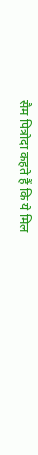सैम पित्रोदा कहते हैं कि ये मिल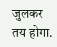जुलकर तय होगा.